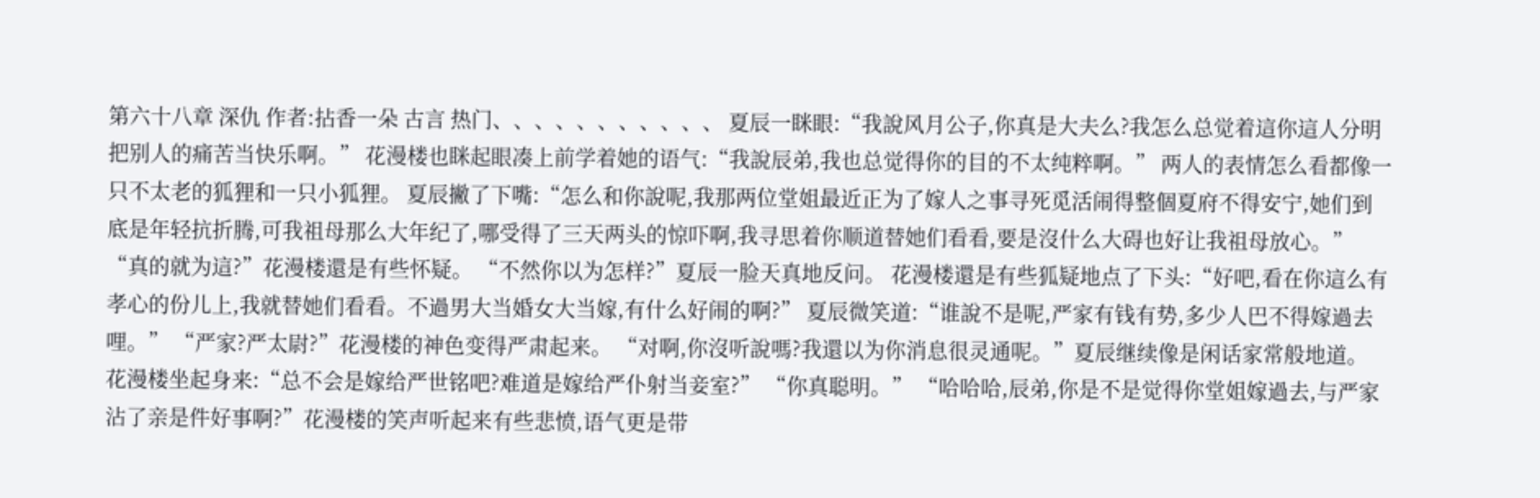第六十八章 深仇 作者:拈香一朵 古言 热门、、、、、、、、、、、 夏辰一眯眼:“我說风月公子,你真是大夫么?我怎么总觉着這你這人分明把别人的痛苦当快乐啊。” 花漫楼也眯起眼凑上前学着她的语气:“我說辰弟,我也总觉得你的目的不太纯粹啊。” 两人的表情怎么看都像一只不太老的狐狸和一只小狐狸。 夏辰撇了下嘴:“怎么和你說呢,我那两位堂姐最近正为了嫁人之事寻死觅活闹得整個夏府不得安宁,她们到底是年轻抗折腾,可我祖母那么大年纪了,哪受得了三天两头的惊吓啊,我寻思着你顺道替她们看看,要是沒什么大碍也好让我祖母放心。” “真的就为這?”花漫楼還是有些怀疑。 “不然你以为怎样?”夏辰一脸天真地反问。 花漫楼還是有些狐疑地点了下头:“好吧,看在你這么有孝心的份儿上,我就替她们看看。不過男大当婚女大当嫁,有什么好闹的啊?” 夏辰微笑道:“谁說不是呢,严家有钱有势,多少人巴不得嫁過去哩。” “严家?严太尉?”花漫楼的神色变得严肃起来。 “对啊,你沒听說嗎?我還以为你消息很灵通呢。”夏辰继续像是闲话家常般地道。 花漫楼坐起身来:“总不会是嫁给严世铭吧?难道是嫁给严仆射当妾室?” “你真聪明。” “哈哈哈,辰弟,你是不是觉得你堂姐嫁過去,与严家沾了亲是件好事啊?”花漫楼的笑声听起来有些悲愤,语气更是带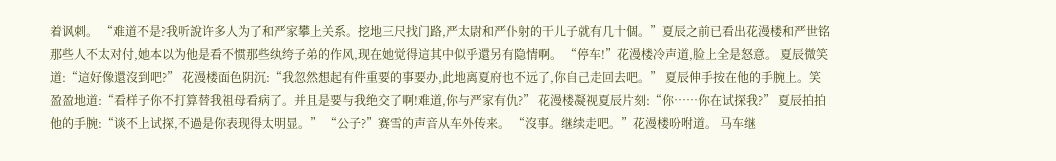着讽刺。 “难道不是?我听說许多人为了和严家攀上关系。挖地三尺找门路,严太尉和严仆射的干儿子就有几十個。”夏辰之前已看出花漫楼和严世铭那些人不太对付,她本以为他是看不惯那些纨绔子弟的作风,现在她觉得這其中似乎還另有隐情啊。 “停车!”花漫楼冷声道,脸上全是怒意。 夏辰微笑道:“這好像還沒到吧?” 花漫楼面色阴沉:“我忽然想起有件重要的事要办,此地离夏府也不远了,你自己走回去吧。” 夏辰伸手按在他的手腕上。笑盈盈地道:“看样子你不打算替我祖母看病了。并且是要与我绝交了啊!难道,你与严家有仇?” 花漫楼凝视夏辰片刻:“你……你在试探我?” 夏辰拍拍他的手腕:“谈不上试探,不過是你表现得太明显。” “公子?”赛雪的声音从车外传来。 “沒事。继续走吧。”花漫楼吩咐道。 马车继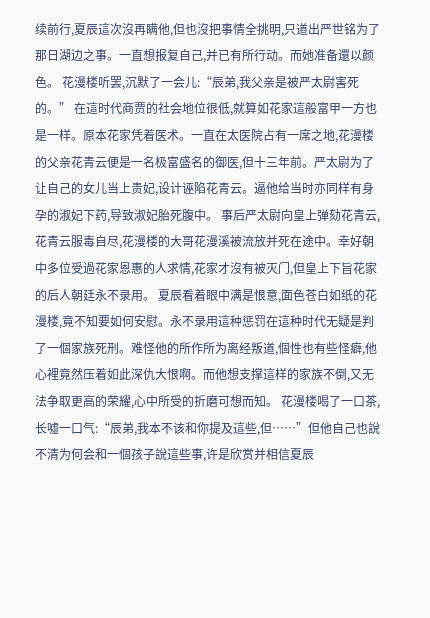续前行,夏辰這次沒再瞒他,但也沒把事情全挑明,只道出严世铭为了那日湖边之事。一直想报复自己,并已有所行动。而她准备還以颜色。 花漫楼听罢,沉默了一会儿:“辰弟,我父亲是被严太尉害死的。” 在這时代商贾的社会地位很低,就算如花家這般富甲一方也是一样。原本花家凭着医术。一直在太医院占有一席之地,花漫楼的父亲花青云便是一名极富盛名的御医,但十三年前。严太尉为了让自己的女儿当上贵妃,设计诬陷花青云。逼他给当时亦同样有身孕的淑妃下药,导致淑妃胎死腹中。 事后严太尉向皇上弹劾花青云,花青云服毒自尽,花漫楼的大哥花漫溪被流放并死在途中。幸好朝中多位受過花家恩惠的人求情,花家才沒有被灭门,但皇上下旨花家的后人朝廷永不录用。 夏辰看着眼中满是恨意,面色苍白如纸的花漫楼,竟不知要如何安慰。永不录用這种惩罚在這种时代无疑是判了一個家族死刑。难怪他的所作所为离经叛道,個性也有些怪癖,他心裡竟然压着如此深仇大恨啊。而他想支撑這样的家族不倒,又无法争取更高的荣耀,心中所受的折磨可想而知。 花漫楼喝了一口茶,长嘘一口气:“辰弟,我本不该和你提及這些,但……”但他自己也說不清为何会和一個孩子說這些事,许是欣赏并相信夏辰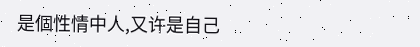是個性情中人,又许是自己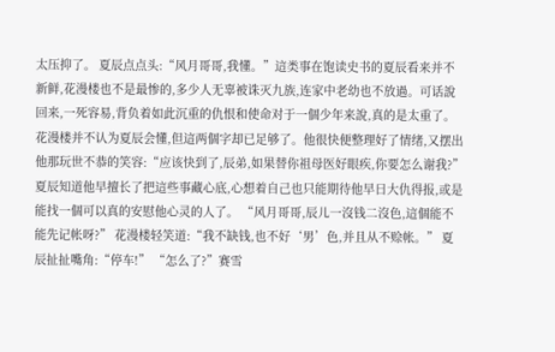太压抑了。 夏辰点点头:“风月哥哥,我懂。”這类事在饱读史书的夏辰看来并不新鲜,花漫楼也不是最惨的,多少人无辜被诛灭九族,连家中老幼也不放過。可话說回来,一死容易,背负着如此沉重的仇恨和使命对于一個少年来說,真的是太重了。 花漫楼并不认为夏辰会懂,但這两個字却已足够了。他很快便整理好了情绪,又摆出他那玩世不恭的笑容:“应该快到了,辰弟,如果替你祖母医好眼疾,你要怎么谢我?” 夏辰知道他早擅长了把這些事藏心底,心想着自己也只能期待他早日大仇得报,或是能找一個可以真的安慰他心灵的人了。 “风月哥哥,辰儿一沒钱二沒色,這個能不能先记帐呀?” 花漫楼轻笑道:“我不缺钱,也不好‘男’色,并且从不赊帐。” 夏辰扯扯嘴角:“停车!” “怎么了?”赛雪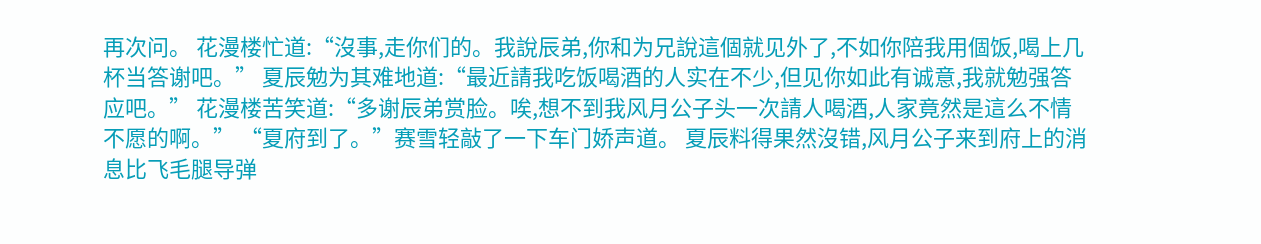再次问。 花漫楼忙道:“沒事,走你们的。我說辰弟,你和为兄說這個就见外了,不如你陪我用個饭,喝上几杯当答谢吧。” 夏辰勉为其难地道:“最近請我吃饭喝酒的人实在不少,但见你如此有诚意,我就勉强答应吧。” 花漫楼苦笑道:“多谢辰弟赏脸。唉,想不到我风月公子头一次請人喝酒,人家竟然是這么不情不愿的啊。” “夏府到了。”赛雪轻敲了一下车门娇声道。 夏辰料得果然沒错,风月公子来到府上的消息比飞毛腿导弹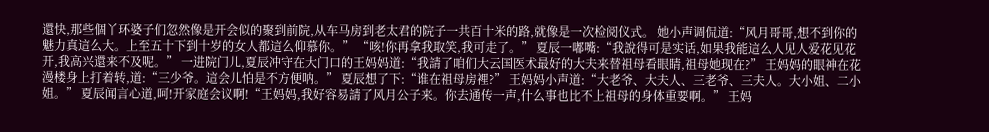還快,那些個丫环婆子们忽然像是开会似的聚到前院,从车马房到老太君的院子一共百十米的路,就像是一次检阅仪式。 她小声调侃道:“风月哥哥,想不到你的魅力真這么大。上至五十下到十岁的女人都這么仰慕你。” “咳!你再拿我取笑,我可走了。” 夏辰一嘟嘴:“我說得可是实话,如果我能這么人见人爱花见花开,我高兴還来不及呢。” 一进院门儿,夏辰冲守在大门口的王妈妈道:“我請了咱们大云国医术最好的大夫来替祖母看眼睛,祖母她现在?” 王妈妈的眼神在花漫楼身上打着转,道:“三少爷。這会儿怕是不方便呐。” 夏辰想了下:“谁在祖母房裡?” 王妈妈小声道:“大老爷、大夫人、三老爷、三夫人。大小姐、二小姐。” 夏辰闻言心道,呵!开家庭会议啊!“王妈妈,我好容易請了风月公子来。你去通传一声,什么事也比不上祖母的身体重要啊。” 王妈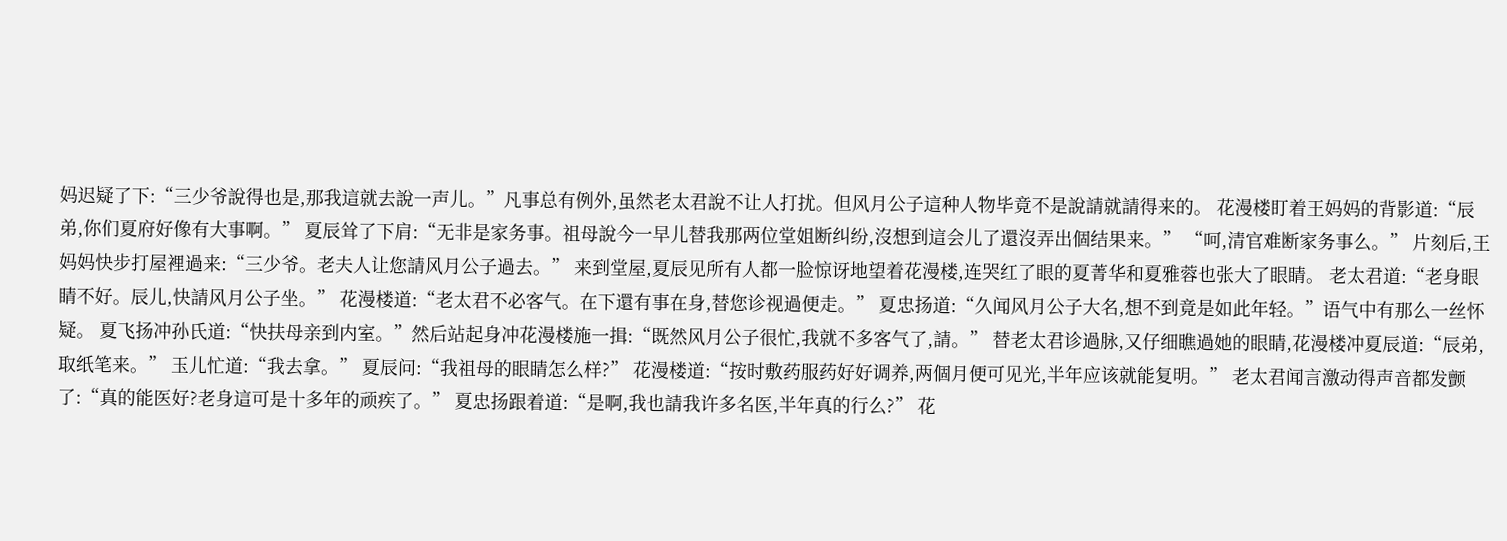妈迟疑了下:“三少爷說得也是,那我這就去說一声儿。”凡事总有例外,虽然老太君說不让人打扰。但风月公子這种人物毕竟不是說請就請得来的。 花漫楼盯着王妈妈的背影道:“辰弟,你们夏府好像有大事啊。” 夏辰耸了下肩:“无非是家务事。祖母說今一早儿替我那两位堂姐断纠纷,沒想到這会儿了還沒弄出個结果来。” “呵,清官难断家务事么。” 片刻后,王妈妈快步打屋裡過来:“三少爷。老夫人让您請风月公子過去。” 来到堂屋,夏辰见所有人都一脸惊讶地望着花漫楼,连哭红了眼的夏菁华和夏雅蓉也张大了眼睛。 老太君道:“老身眼睛不好。辰儿,快請风月公子坐。” 花漫楼道:“老太君不必客气。在下還有事在身,替您诊视過便走。” 夏忠扬道:“久闻风月公子大名,想不到竟是如此年轻。”语气中有那么一丝怀疑。 夏飞扬冲孙氏道:“快扶母亲到内室。”然后站起身冲花漫楼施一揖:“既然风月公子很忙,我就不多客气了,請。” 替老太君诊過脉,又仔细瞧過她的眼睛,花漫楼冲夏辰道:“辰弟,取纸笔来。” 玉儿忙道:“我去拿。” 夏辰问:“我祖母的眼睛怎么样?” 花漫楼道:“按时敷药服药好好调养,两個月便可见光,半年应该就能复明。” 老太君闻言激动得声音都发颤了:“真的能医好?老身這可是十多年的顽疾了。” 夏忠扬跟着道:“是啊,我也請我许多名医,半年真的行么?” 花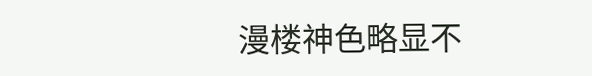漫楼神色略显不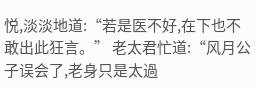悦,淡淡地道:“若是医不好,在下也不敢出此狂言。” 老太君忙道:“风月公子误会了,老身只是太過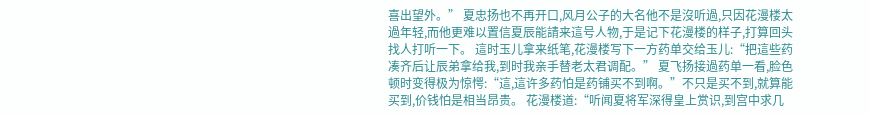喜出望外。” 夏忠扬也不再开口,风月公子的大名他不是沒听過,只因花漫楼太過年轻,而他更难以置信夏辰能請来這号人物,于是记下花漫楼的样子,打算回头找人打听一下。 這时玉儿拿来纸笔,花漫楼写下一方药单交给玉儿:“把這些药凑齐后让辰弟拿给我,到时我亲手替老太君调配。” 夏飞扬接過药单一看,脸色顿时变得极为惊愕:“這,這许多药怕是药铺买不到啊。”不只是买不到,就算能买到,价钱怕是相当昂贵。 花漫楼道:“听闻夏将军深得皇上赏识,到宫中求几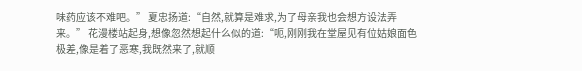味药应该不难吧。” 夏忠扬道:“自然,就算是难求,为了母亲我也会想方设法弄来。” 花漫楼站起身,想像忽然想起什么似的道:“呃,刚刚我在堂屋见有位姑娘面色极差,像是着了恶寒,我既然来了,就顺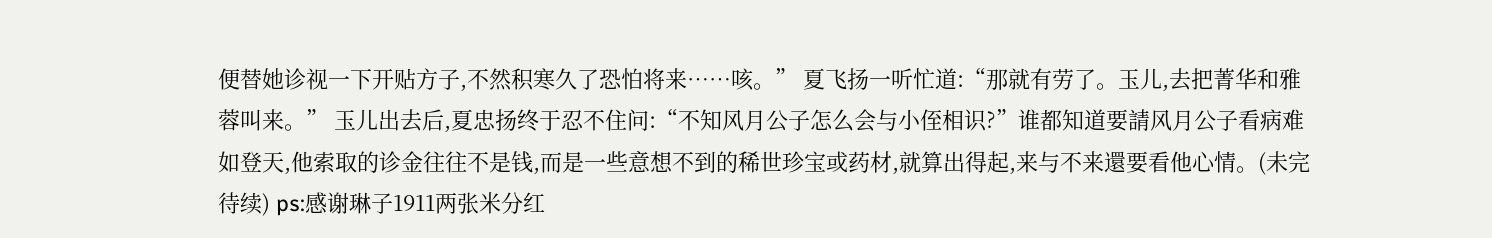便替她诊视一下开贴方子,不然积寒久了恐怕将来……咳。” 夏飞扬一听忙道:“那就有劳了。玉儿,去把菁华和雅蓉叫来。” 玉儿出去后,夏忠扬终于忍不住问:“不知风月公子怎么会与小侄相识?”谁都知道要請风月公子看病难如登天,他索取的诊金往往不是钱,而是一些意想不到的稀世珍宝或药材,就算出得起,来与不来還要看他心情。(未完待续) ps:感谢琳子1911两张米分红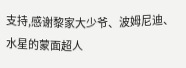支持,感谢黎家大少爷、波姆尼迪、水星的蒙面超人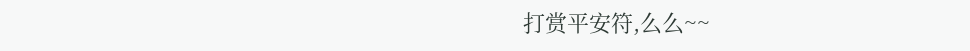打赏平安符,么么~~